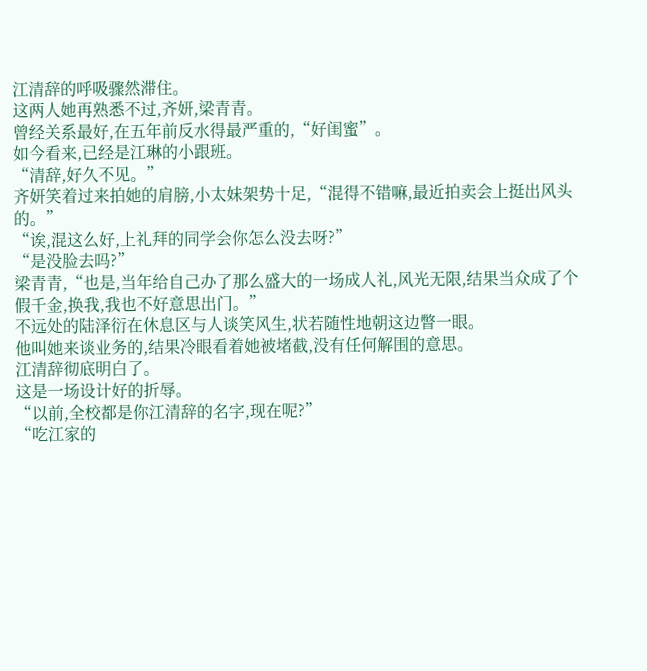江清辞的呼吸骤然滞住。
这两人她再熟悉不过,齐妍,梁青青。
曾经关系最好,在五年前反水得最严重的,“好闺蜜”。
如今看来,已经是江琳的小跟班。
“清辞,好久不见。”
齐妍笑着过来拍她的肩膀,小太妹架势十足,“混得不错嘛,最近拍卖会上挺出风头的。”
“诶,混这么好,上礼拜的同学会你怎么没去呀?”
“是没脸去吗?”
梁青青,“也是,当年给自己办了那么盛大的一场成人礼,风光无限,结果当众成了个假千金,换我,我也不好意思出门。”
不远处的陆泽衍在休息区与人谈笑风生,状若随性地朝这边瞥一眼。
他叫她来谈业务的,结果冷眼看着她被堵截,没有任何解围的意思。
江清辞彻底明白了。
这是一场设计好的折辱。
“以前,全校都是你江清辞的名字,现在呢?”
“吃江家的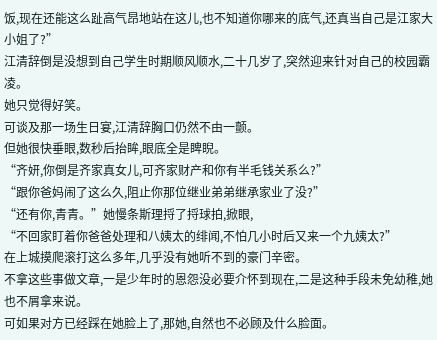饭,现在还能这么趾高气昂地站在这儿,也不知道你哪来的底气,还真当自己是江家大小姐了?”
江清辞倒是没想到自己学生时期顺风顺水,二十几岁了,突然迎来针对自己的校园霸凌。
她只觉得好笑。
可谈及那一场生日宴,江清辞胸口仍然不由一颤。
但她很快垂眼,数秒后抬眸,眼底全是睥睨。
“齐妍,你倒是齐家真女儿,可齐家财产和你有半毛钱关系么?”
“跟你爸妈闹了这么久,阻止你那位继业弟弟继承家业了没?”
“还有你,青青。”她慢条斯理捋了捋球拍,掀眼,
“不回家盯着你爸爸处理和八姨太的绯闻,不怕几小时后又来一个九姨太?”
在上城摸爬滚打这么多年,几乎没有她听不到的豪门辛密。
不拿这些事做文章,一是少年时的恩怨没必要介怀到现在,二是这种手段未免幼稚,她也不屑拿来说。
可如果对方已经踩在她脸上了,那她,自然也不必顾及什么脸面。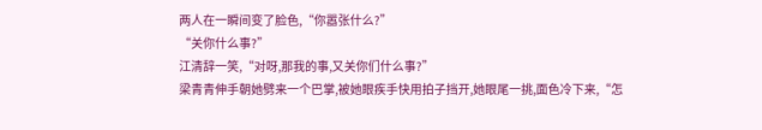两人在一瞬间变了脸色,“你嚣张什么?”
“关你什么事?”
江清辞一笑,“对呀,那我的事,又关你们什么事?”
梁青青伸手朝她劈来一个巴掌,被她眼疾手快用拍子挡开,她眼尾一挑,面色冷下来,“怎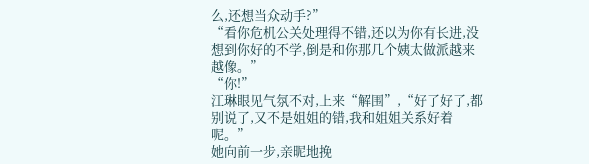么,还想当众动手?”
“看你危机公关处理得不错,还以为你有长进,没想到你好的不学,倒是和你那几个姨太做派越来越像。”
“你!”
江琳眼见气氛不对,上来“解围”,“好了好了,都别说了,又不是姐姐的错,我和姐姐关系好着呢。”
她向前一步,亲昵地挽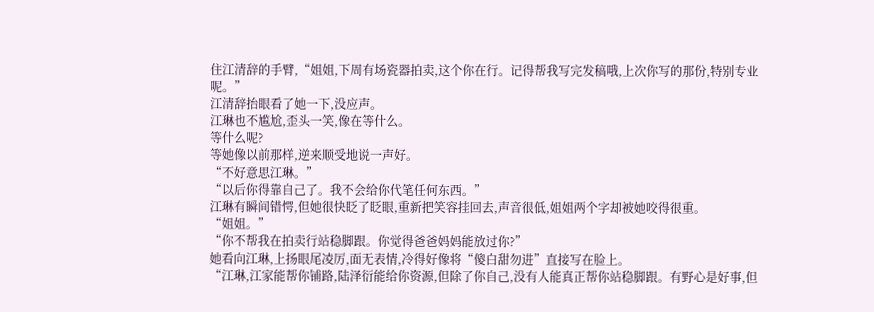住江清辞的手臂,“姐姐,下周有场瓷器拍卖,这个你在行。记得帮我写完发稿哦,上次你写的那份,特别专业呢。”
江清辞抬眼看了她一下,没应声。
江琳也不尴尬,歪头一笑,像在等什么。
等什么呢?
等她像以前那样,逆来顺受地说一声好。
“不好意思江琳。”
“以后你得靠自己了。我不会给你代笔任何东西。”
江琳有瞬间错愕,但她很快眨了眨眼,重新把笑容挂回去,声音很低,姐姐两个字却被她咬得很重。
“姐姐。”
“你不帮我在拍卖行站稳脚跟。你觉得爸爸妈妈能放过你?”
她看向江琳,上扬眼尾凌厉,面无表情,冷得好像将“傻白甜勿进”直接写在脸上。
“江琳,江家能帮你铺路,陆泽衍能给你资源,但除了你自己,没有人能真正帮你站稳脚跟。有野心是好事,但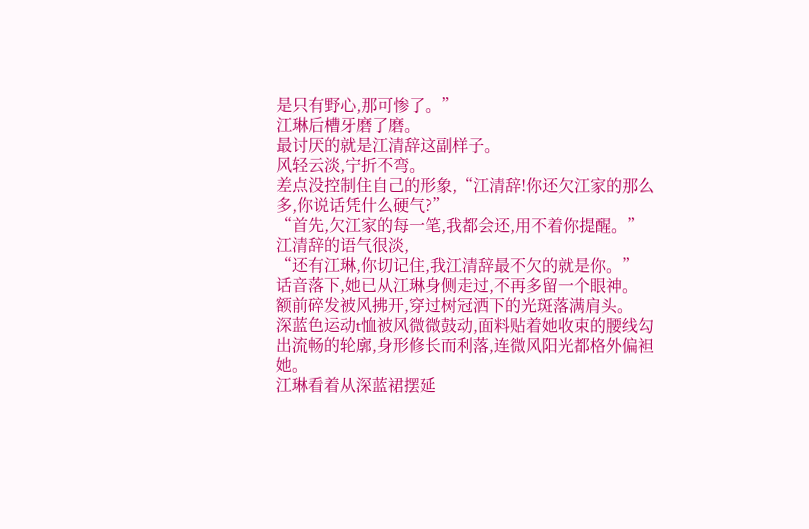是只有野心,那可惨了。”
江琳后槽牙磨了磨。
最讨厌的就是江清辞这副样子。
风轻云淡,宁折不弯。
差点没控制住自己的形象,“江清辞!你还欠江家的那么多,你说话凭什么硬气?”
“首先,欠江家的每一笔,我都会还,用不着你提醒。”
江清辞的语气很淡,
“还有江琳,你切记住,我江清辞最不欠的就是你。”
话音落下,她已从江琳身侧走过,不再多留一个眼神。
额前碎发被风拂开,穿过树冠洒下的光斑落满肩头。
深蓝色运动t恤被风微微鼓动,面料贴着她收束的腰线勾出流畅的轮廓,身形修长而利落,连微风阳光都格外偏袒她。
江琳看着从深蓝裙摆延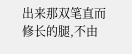出来那双笔直而修长的腿,不由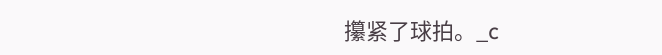攥紧了球拍。_c